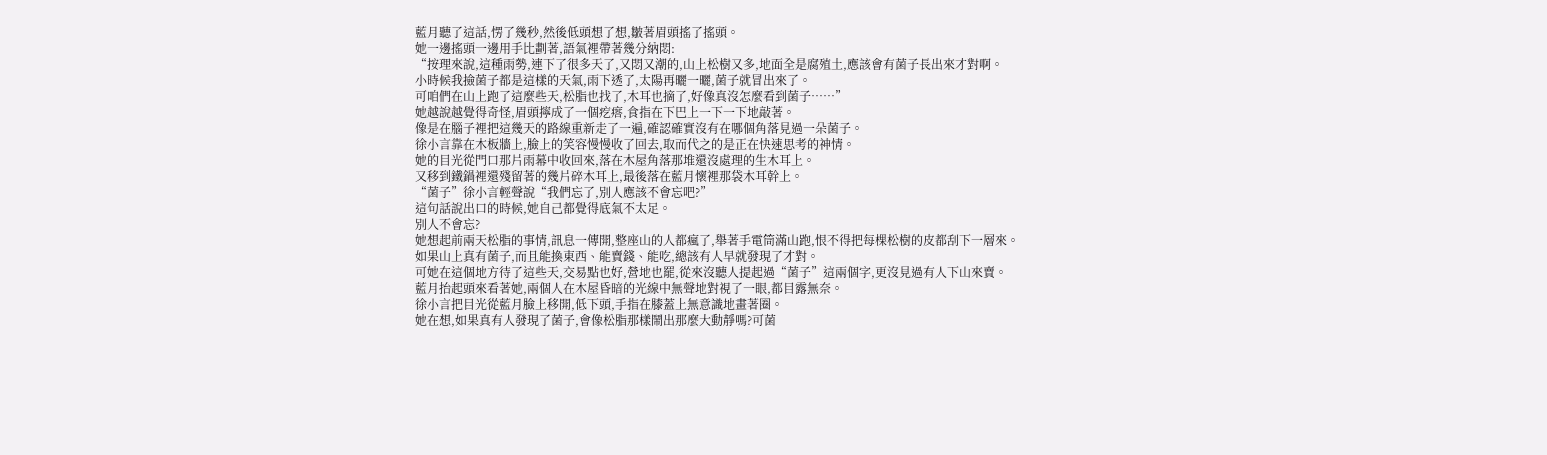藍月聽了這話,愣了幾秒,然後低頭想了想,皺著眉頭搖了搖頭。
她一邊搖頭一邊用手比劃著,語氣裡帶著幾分納悶:
“按理來說,這種雨勢,連下了很多天了,又悶又潮的,山上松樹又多,地面全是腐殖土,應該會有菌子長出來才對啊。
小時候我撿菌子都是這樣的天氣,雨下透了,太陽再曬一曬,菌子就冒出來了。
可咱們在山上跑了這麼些天,松脂也找了,木耳也摘了,好像真沒怎麼看到菌子……”
她越說越覺得奇怪,眉頭擰成了一個疙瘩,食指在下巴上一下一下地敲著。
像是在腦子裡把這幾天的路線重新走了一遍,確認確實沒有在哪個角落見過一朵菌子。
徐小言靠在木板牆上,臉上的笑容慢慢收了回去,取而代之的是正在快速思考的神情。
她的目光從門口那片雨幕中收回來,落在木屋角落那堆還沒處理的生木耳上。
又移到鐵鍋裡還殘留著的幾片碎木耳上,最後落在藍月懷裡那袋木耳幹上。
“菌子”徐小言輕聲說“我們忘了,別人應該不會忘吧?”
這句話說出口的時候,她自己都覺得底氣不太足。
別人不會忘?
她想起前兩天松脂的事情,訊息一傳開,整座山的人都瘋了,舉著手電筒滿山跑,恨不得把每棵松樹的皮都刮下一層來。
如果山上真有菌子,而且能換東西、能賣錢、能吃,總該有人早就發現了才對。
可她在這個地方待了這些天,交易點也好,營地也罷,從來沒聽人提起過“菌子”這兩個字,更沒見過有人下山來賣。
藍月抬起頭來看著她,兩個人在木屋昏暗的光線中無聲地對視了一眼,都目露無奈。
徐小言把目光從藍月臉上移開,低下頭,手指在膝蓋上無意識地畫著圈。
她在想,如果真有人發現了菌子,會像松脂那樣鬧出那麼大動靜嗎?可菌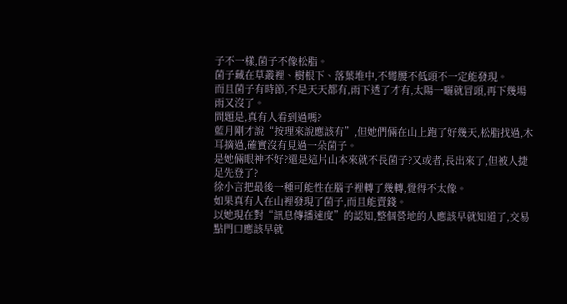子不一樣,菌子不像松脂。
菌子藏在草叢裡、樹根下、落葉堆中,不彎腰不低頭不一定能發現。
而且菌子有時節,不是天天都有,雨下透了才有,太陽一曬就冒頭,再下幾場雨又沒了。
問題是,真有人看到過嗎?
藍月剛才說“按理來說應該有”,但她們倆在山上跑了好幾天,松脂找過,木耳摘過,確實沒有見過一朵菌子。
是她倆眼神不好?還是這片山本來就不長菌子?又或者,長出來了,但被人捷足先登了?
徐小言把最後一種可能性在腦子裡轉了幾轉,覺得不太像。
如果真有人在山裡發現了菌子,而且能賣錢。
以她現在對“訊息傳播速度”的認知,整個營地的人應該早就知道了,交易點門口應該早就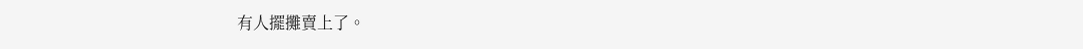有人擺攤賣上了。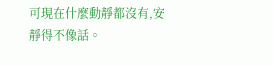可現在什麼動靜都沒有,安靜得不像話。